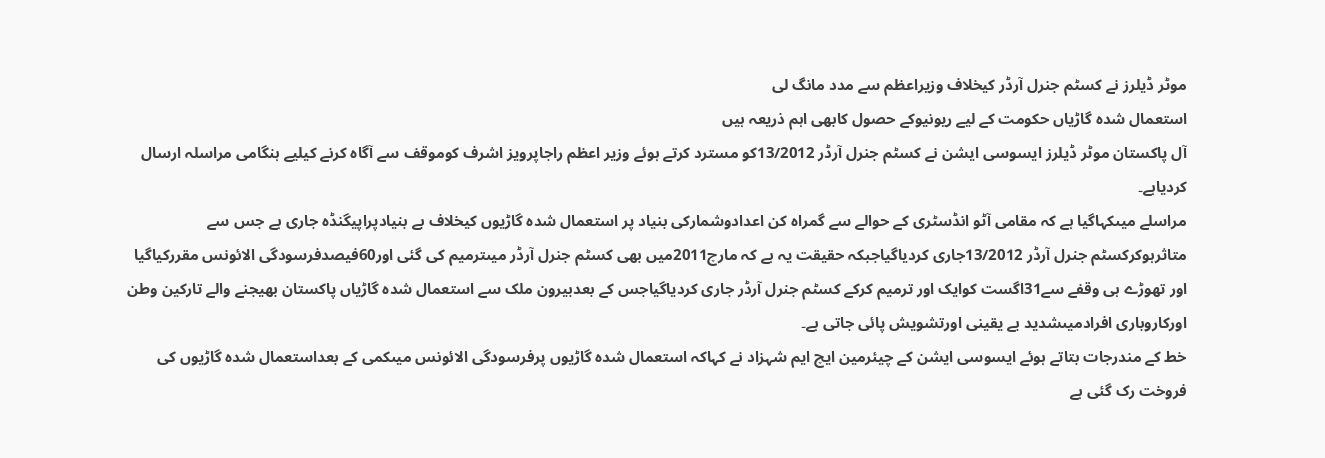موٹر ڈیلرز نے کسٹم جنرل آرڈر کیخلاف وزیراعظم سے مدد مانگ لی
استعمال شدہ گاڑیاں حکومت کے لیے ریونیوکے حصول کابھی اہم ذریعہ ہیں
آل پاکستان موٹر ڈیلرز ایسوسی ایشن نے کسٹم جنرل آرڈر 13/2012کو مسترد کرتے ہوئے وزیر اعظم راجاپرویز اشرف کوموقف سے آگاہ کرنے کیلیے ہنگامی مراسلہ ارسال کردیاہے۔
مراسلے میںکہاگیا ہے کہ مقامی آٹو انڈسٹری کے حوالے سے گمراہ کن اعدادوشمارکی بنیاد پر استعمال شدہ گاڑیوں کیخلاف بے بنیادپراپیگنڈہ جاری ہے جس سے متاثرہوکرکسٹم جنرل آرڈر 13/2012جاری کردیاگیاجبکہ حقیقت یہ ہے کہ مارچ2011میں بھی کسٹم جنرل آرڈر میںترمیم کی گئی اور60فیصدفرسودگی الائونس مقررکیاگیا اور تھوڑے ہی وقفے سے31اگست کوایک اور ترمیم کرکے کسٹم جنرل آرڈر جاری کردیاگیاجس کے بعدبیرون ملک سے استعمال شدہ گاڑیاں پاکستان بھیجنے والے تارکین وطن اورکاروباری افرادمیںشدید بے یقینی اورتشویش پائی جاتی ہے۔
خط کے مندرجات بتاتے ہوئے ایسوسی ایشن کے چیئرمین ایچ ایم شہزاد نے کہاکہ استعمال شدہ گاڑیوں پرفرسودگی الائونس میںکمی کے بعداستعمال شدہ گاڑیوں کی فروخت رک گئی ہے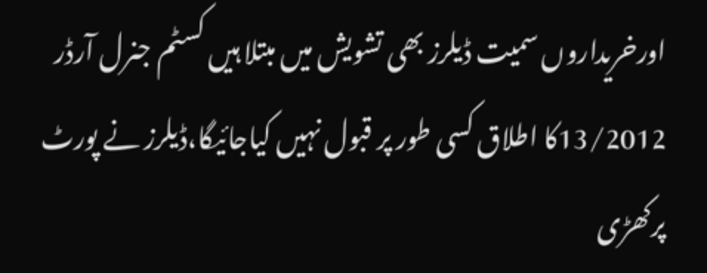اورخریداروں سمیت ڈیلرز بھی تشویش میں مبتلا ہیں کسٹم جنرل آرڈر 13/2012کا اطلاق کسی طور پر قبول نہیں کیاجائیگا،ڈیلرز نے پورٹ پرکھڑی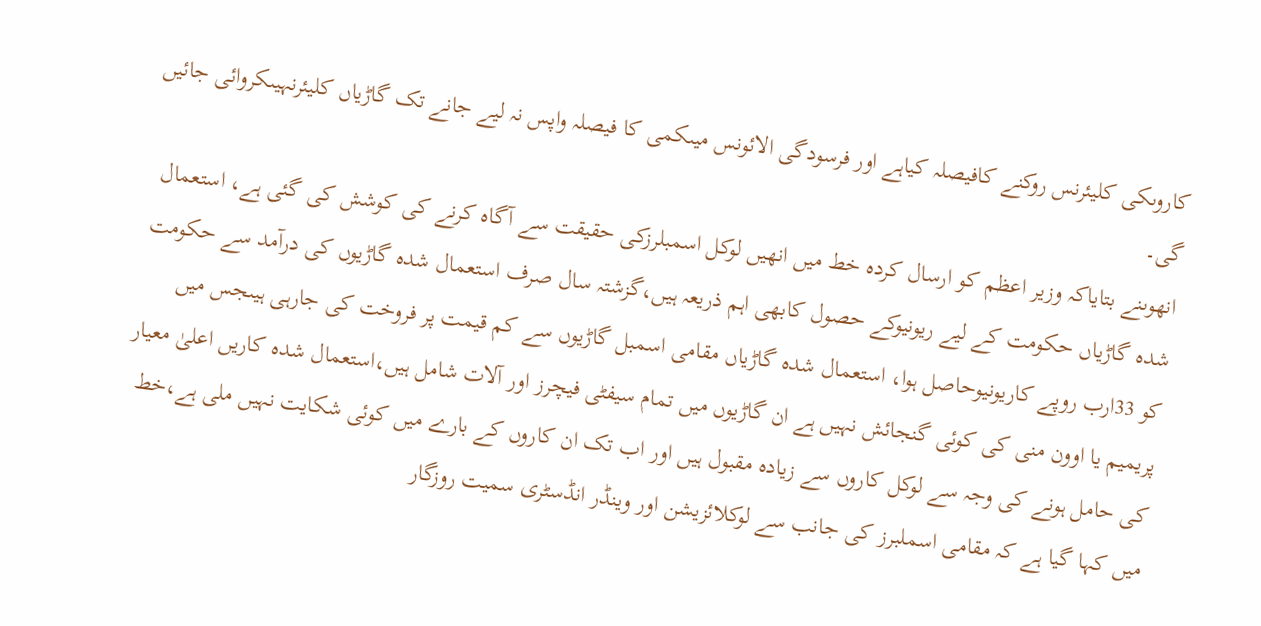کاروںکی کلیئرنس روکنے کافیصلہ کیاہے اور فرسودگی الائونس میںکمی کا فیصلہ واپس نہ لیے جانے تک گاڑیاں کلیئرنہیںکروائی جائیں گی۔
انھوںنے بتایاکہ وزیر اعظم کو ارسال کردہ خط میں انھیں لوکل اسمبلرزکی حقیقت سے آگاہ کرنے کی کوشش کی گئی ہے، استعمال شدہ گاڑیاں حکومت کے لیے ریونیوکے حصول کابھی اہم ذریعہ ہیں،گزشتہ سال صرف استعمال شدہ گاڑیوں کی درآمد سے حکومت کو 33ارب روپے کاریونیوحاصل ہوا، استعمال شدہ گاڑیاں مقامی اسمبل گاڑیوں سے کم قیمت پر فروخت کی جارہی ہیںجس میں پریمیم یا اوون منی کی کوئی گنجائش نہیں ہے ان گاڑیوں میں تمام سیفٹی فیچرز اور آلات شامل ہیں،استعمال شدہ کاریں اعلیٰ معیار کی حامل ہونے کی وجہ سے لوکل کاروں سے زیادہ مقبول ہیں اور اب تک ان کاروں کے بارے میں کوئی شکایت نہیں ملی ہے،خط میں کہا گیا ہے کہ مقامی اسملبرز کی جانب سے لوکلائزیشن اور وینڈر انڈسٹری سمیت روزگار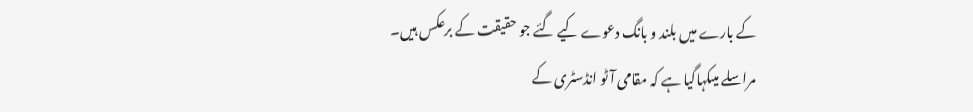کے بارے میں بلند و بانگ دعوے کیے گئے جو حقیقت کے برعکس ہیں۔
مراسلے میںکہاگیا ہے کہ مقامی آٹو انڈسٹری کے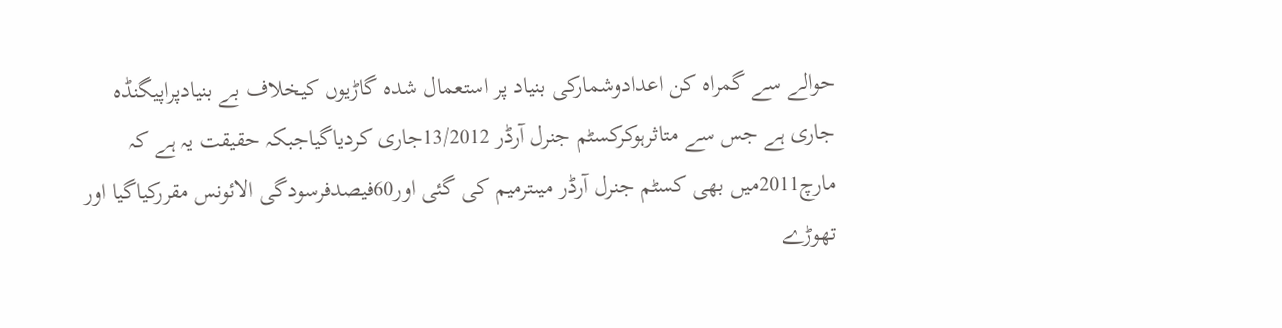حوالے سے گمراہ کن اعدادوشمارکی بنیاد پر استعمال شدہ گاڑیوں کیخلاف بے بنیادپراپیگنڈہ جاری ہے جس سے متاثرہوکرکسٹم جنرل آرڈر 13/2012جاری کردیاگیاجبکہ حقیقت یہ ہے کہ مارچ2011میں بھی کسٹم جنرل آرڈر میںترمیم کی گئی اور60فیصدفرسودگی الائونس مقررکیاگیا اور تھوڑے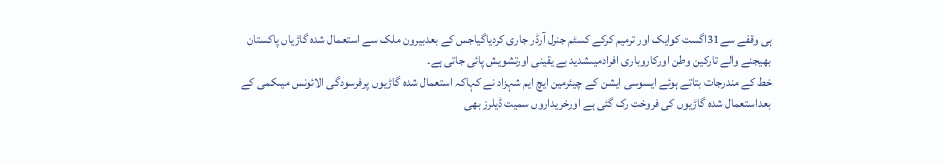ہی وقفے سے31اگست کوایک اور ترمیم کرکے کسٹم جنرل آرڈر جاری کردیاگیاجس کے بعدبیرون ملک سے استعمال شدہ گاڑیاں پاکستان بھیجنے والے تارکین وطن اورکاروباری افرادمیںشدید بے یقینی اورتشویش پائی جاتی ہے۔
خط کے مندرجات بتاتے ہوئے ایسوسی ایشن کے چیئرمین ایچ ایم شہزاد نے کہاکہ استعمال شدہ گاڑیوں پرفرسودگی الائونس میںکمی کے بعداستعمال شدہ گاڑیوں کی فروخت رک گئی ہے اورخریداروں سمیت ڈیلرز بھی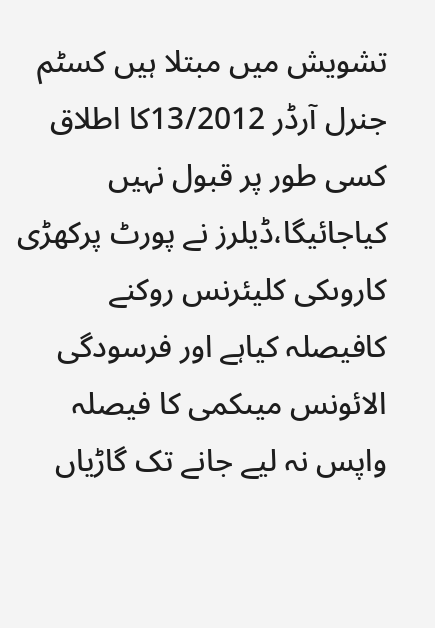تشویش میں مبتلا ہیں کسٹم جنرل آرڈر 13/2012کا اطلاق کسی طور پر قبول نہیں کیاجائیگا،ڈیلرز نے پورٹ پرکھڑی کاروںکی کلیئرنس روکنے کافیصلہ کیاہے اور فرسودگی الائونس میںکمی کا فیصلہ واپس نہ لیے جانے تک گاڑیاں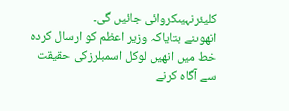کلیئرنہیںکروائی جائیں گی۔
انھوںنے بتایاکہ وزیر اعظم کو ارسال کردہ خط میں انھیں لوکل اسمبلرزکی حقیقت سے آگاہ کرنے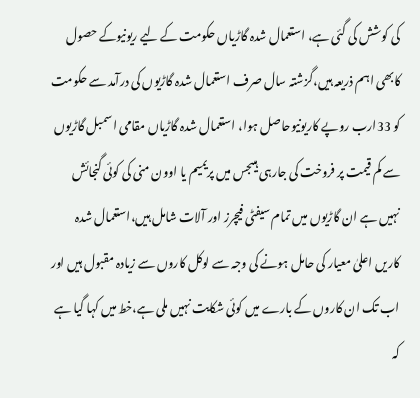کی کوشش کی گئی ہے، استعمال شدہ گاڑیاں حکومت کے لیے ریونیوکے حصول کابھی اہم ذریعہ ہیں،گزشتہ سال صرف استعمال شدہ گاڑیوں کی درآمد سے حکومت کو 33ارب روپے کاریونیوحاصل ہوا، استعمال شدہ گاڑیاں مقامی اسمبل گاڑیوں سے کم قیمت پر فروخت کی جارہی ہیںجس میں پریمیم یا اوون منی کی کوئی گنجائش نہیں ہے ان گاڑیوں میں تمام سیفٹی فیچرز اور آلات شامل ہیں،استعمال شدہ کاریں اعلیٰ معیار کی حامل ہونے کی وجہ سے لوکل کاروں سے زیادہ مقبول ہیں اور اب تک ان کاروں کے بارے میں کوئی شکایت نہیں ملی ہے،خط میں کہا گیا ہے کہ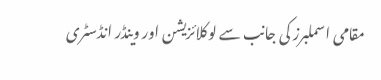مقامی اسملبرز کی جانب سے لوکلائزیشن اور وینڈر انڈسٹری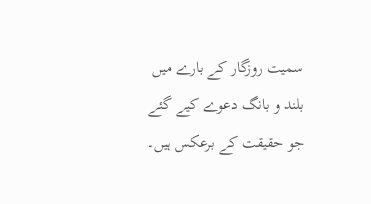سمیت روزگار کے بارے میں بلند و بانگ دعوے کیے گئے جو حقیقت کے برعکس ہیں۔